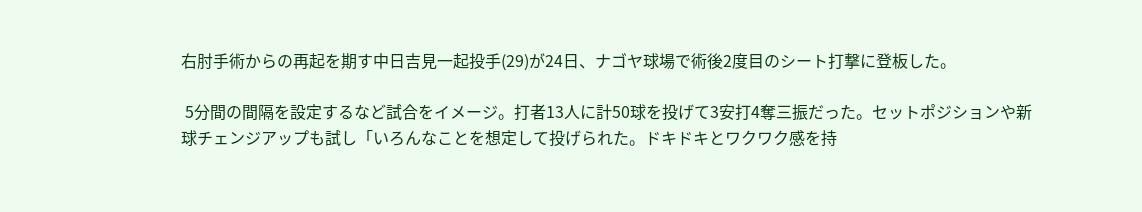右肘手術からの再起を期す中日吉見一起投手(29)が24日、ナゴヤ球場で術後2度目のシート打撃に登板した。

 5分間の間隔を設定するなど試合をイメージ。打者13人に計50球を投げて3安打4奪三振だった。セットポジションや新球チェンジアップも試し「いろんなことを想定して投げられた。ドキドキとワクワク感を持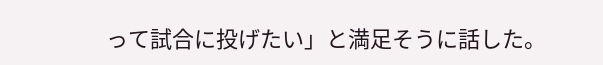って試合に投げたい」と満足そうに話した。